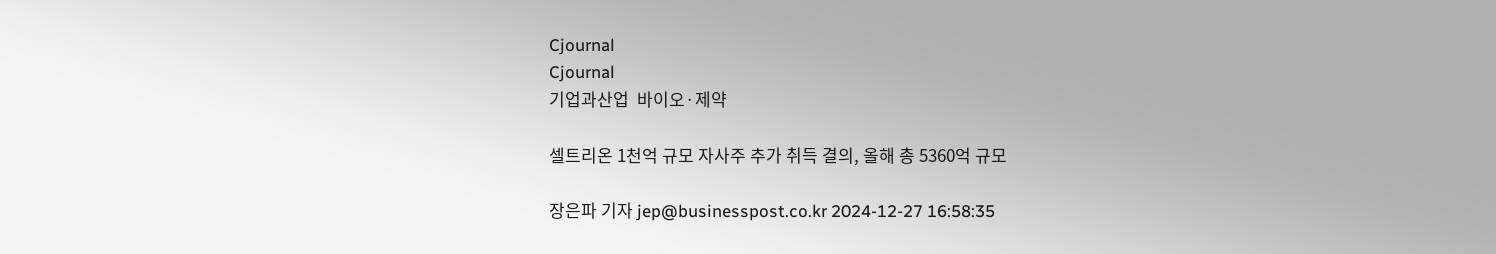Cjournal
Cjournal
기업과산업  바이오·제약

셀트리온 1천억 규모 자사주 추가 취득 결의, 올해 총 5360억 규모

장은파 기자 jep@businesspost.co.kr 2024-12-27 16:58:35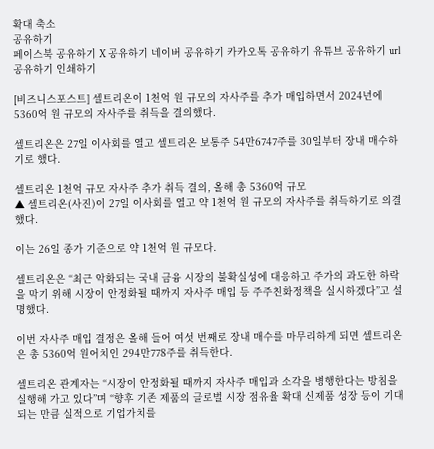확대 축소
공유하기
페이스북 공유하기 X 공유하기 네이버 공유하기 카카오톡 공유하기 유튜브 공유하기 url 공유하기 인쇄하기

[비즈니스포스트] 셀트리온이 1천억 원 규모의 자사주를 추가 매입하면서 2024년에 5360억 원 규모의 자사주를 취득을 결의했다.

셀트리온은 27일 이사회를 열고 셀트리온 보통주 54만6747주를 30일부터 장내 매수하기로 했다.

셀트리온 1천억 규모 자사주 추가 취득 결의, 올해 총 5360억 규모
▲ 셀트리온(사진)이 27일 이사회를 열고 약 1천억 원 규모의 자사주를 취득하기로 의결했다.

이는 26일 종가 기준으로 약 1천억 원 규모다.

셀트리온은 “최근 악화되는 국내 금융 시장의 불확실성에 대응하고 주가의 과도한 하락을 막기 위해 시장이 안정화될 때까지 자사주 매입 등 주주친화정책을 실시하겠다”고 설명했다.

이번 자사주 매입 결정은 올해 들어 여섯 번째로 장내 매수를 마무리하게 되면 셀트리온은 총 5360억 원어치인 294만778주를 취득한다.

셀트리온 관계자는 “시장이 안정화될 때까지 자사주 매입과 소각을 병행한다는 방침을 실행해 가고 있다”며 “향후 기존 제품의 글로벌 시장 점유율 확대 신제품 성장 등이 기대되는 만큼 실적으로 기업가치를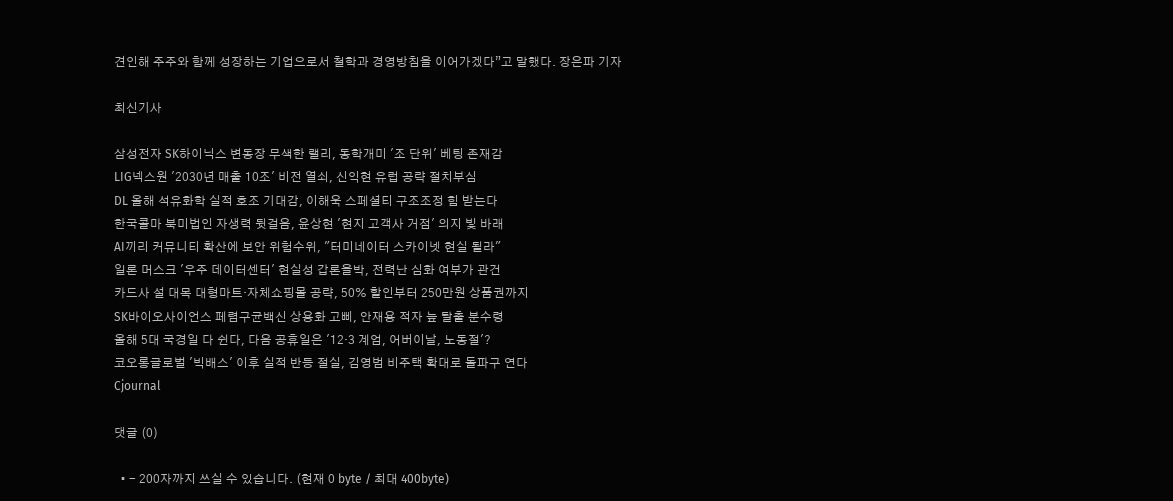견인해 주주와 함께 성장하는 기업으로서 철학과 경영방침을 이어가겠다”고 말했다. 장은파 기자

최신기사

삼성전자 SK하이닉스 변동장 무색한 랠리, 동학개미 '조 단위' 베팅 존재감
LIG넥스원 '2030년 매출 10조' 비전 열쇠, 신익현 유럽 공략 절치부심
DL 올해 석유화학 실적 호조 기대감, 이해욱 스페셜티 구조조정 힘 받는다
한국콜마 북미법인 자생력 뒷걸음, 윤상현 '현지 고객사 거점' 의지 빛 바래
AI끼리 커뮤니티 확산에 보안 위험수위, "터미네이터 스카이넷 현실 될라"
일론 머스크 '우주 데이터센터' 현실성 갑론을박, 전력난 심화 여부가 관건
카드사 설 대목 대형마트·자체쇼핑몰 공략, 50% 할인부터 250만원 상품권까지
SK바이오사이언스 페렴구균백신 상용화 고삐, 안재용 적자 늪 탈출 분수령
올해 5대 국경일 다 쉰다, 다음 공휴일은 '12·3 계엄, 어버이날, 노동절'?
코오롱글로벌 '빅배스' 이후 실적 반등 절실, 김영범 비주택 확대로 돌파구 연다
Cjournal

댓글 (0)

  • - 200자까지 쓰실 수 있습니다. (현재 0 byte / 최대 400byte)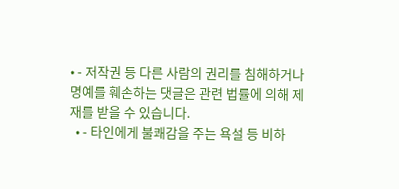• - 저작권 등 다른 사람의 권리를 침해하거나 명예를 훼손하는 댓글은 관련 법률에 의해 제재를 받을 수 있습니다.
  • - 타인에게 불쾌감을 주는 욕설 등 비하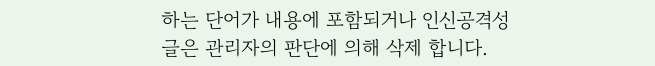하는 단어가 내용에 포함되거나 인신공격성 글은 관리자의 판단에 의해 삭제 합니다.